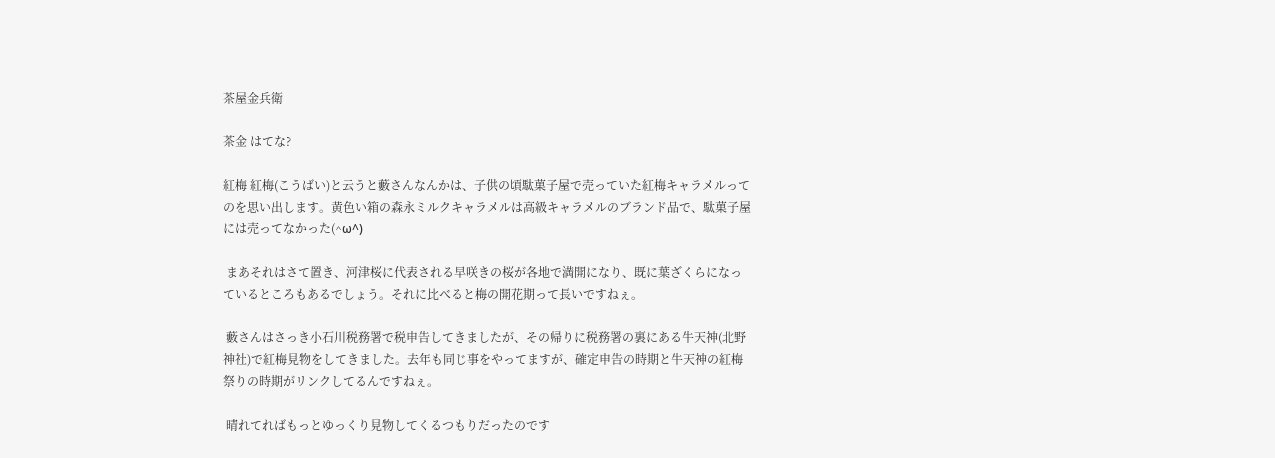茶屋金兵衛

茶金 はてな?

紅梅 紅梅(こうばい)と云うと藪さんなんかは、子供の頃駄菓子屋で売っていた紅梅キャラメルってのを思い出します。黄色い箱の森永ミルクキャラメルは高級キャラメルのブランド品で、駄菓子屋には売ってなかった(^ω^)

 まあそれはさて置き、河津桜に代表される早咲きの桜が各地で満開になり、既に葉ざくらになっているところもあるでしょう。それに比べると梅の開花期って長いですねぇ。

 藪さんはさっき小石川税務署で税申告してきましたが、その帰りに税務署の裏にある牛天神(北野神社)で紅梅見物をしてきました。去年も同じ事をやってますが、確定申告の時期と牛天神の紅梅祭りの時期がリンクしてるんですねぇ。

 晴れてればもっとゆっくり見物してくるつもりだったのです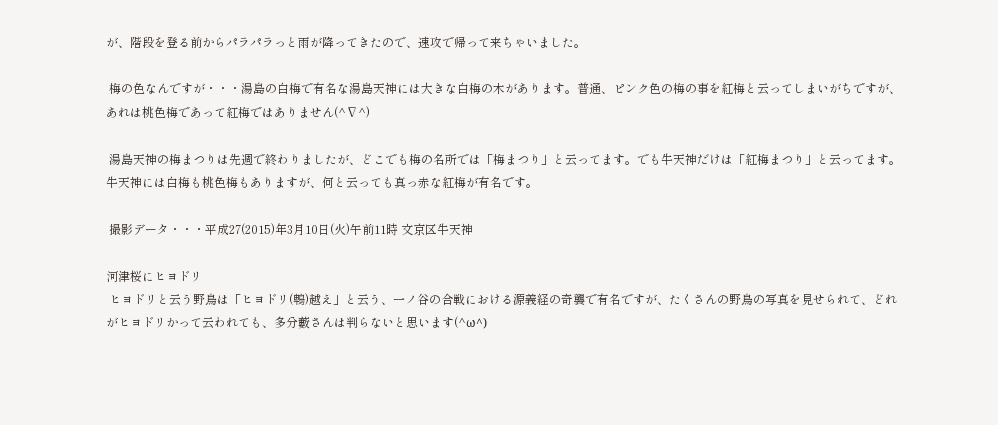が、階段を登る前からパラパラっと雨が降ってきたので、速攻で帰って来ちゃいました。

 梅の色なんですが・・・湯島の白梅で有名な湯島天神には大きな白梅の木があります。普通、ピンク色の梅の事を紅梅と云ってしまいがちですが、あれは桃色梅であって紅梅ではありません(^∇^)

 湯島天神の梅まつりは先週で終わりましたが、どこでも梅の名所では「梅まつり」と云ってます。でも牛天神だけは「紅梅まつり」と云ってます。牛天神には白梅も桃色梅もありますが、何と云っても真っ赤な紅梅が有名です。

 撮影データ・・・平成27(2015)年3月10日(火)午前11時 文京区牛天神

河津桜にヒヨドリ
 ヒヨドリと云う野鳥は「ヒヨドリ(鵯)越え」と云う、一ノ谷の合戦における源義経の奇襲で有名ですが、たくさんの野鳥の写真を見せられて、どれがヒヨドリかって云われても、多分藪さんは判らないと思います(^ω^)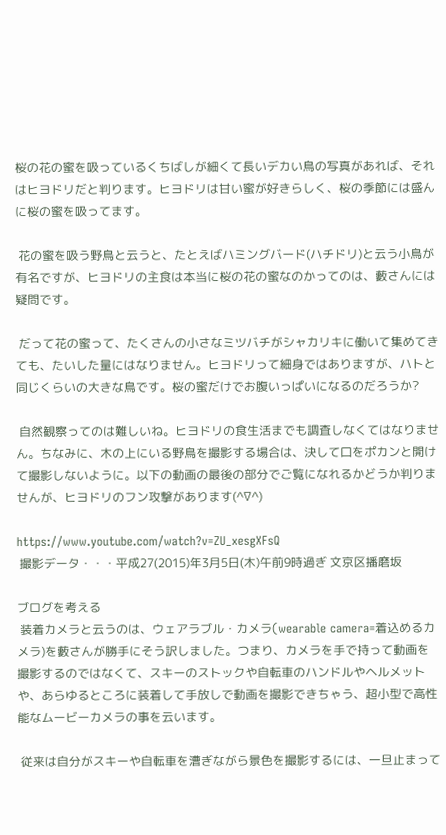桜の花の蜜を吸っているくちばしが細くて長いデカい鳥の写真があれば、それはヒヨドリだと判ります。ヒヨドリは甘い蜜が好きらしく、桜の季節には盛んに桜の蜜を吸ってます。

 花の蜜を吸う野鳥と云うと、たとえばハミングバード(ハチドリ)と云う小鳥が有名ですが、ヒヨドリの主食は本当に桜の花の蜜なのかってのは、藪さんには疑問です。

 だって花の蜜って、たくさんの小さなミツバチがシャカリキに働いて集めてきても、たいした量にはなりません。ヒヨドリって細身ではありますが、ハトと同じくらいの大きな鳥です。桜の蜜だけでお腹いっぱいになるのだろうか?

 自然観察ってのは難しいね。ヒヨドリの食生活までも調査しなくてはなりません。ちなみに、木の上にいる野鳥を撮影する場合は、決して口をポカンと開けて撮影しないように。以下の動画の最後の部分でご覧になれるかどうか判りませんが、ヒヨドリのフン攻撃があります(^∇^)

https://www.youtube.com/watch?v=ZU_xesgXFsQ
 撮影データ・・・平成27(2015)年3月5日(木)午前9時過ぎ 文京区播磨坂

ブログを考える
 装着カメラと云うのは、ウェアラブル・カメラ(wearable camera=着込めるカメラ)を藪さんが勝手にそう訳しました。つまり、カメラを手で持って動画を撮影するのではなくて、スキーのストックや自転車のハンドルやヘルメットや、あらゆるところに装着して手放しで動画を撮影できちゃう、超小型で高性能なムービーカメラの事を云います。

 従来は自分がスキーや自転車を漕ぎながら景色を撮影するには、一旦止まって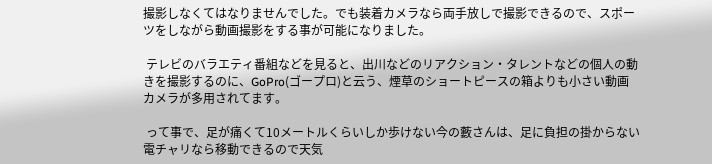撮影しなくてはなりませんでした。でも装着カメラなら両手放しで撮影できるので、スポーツをしながら動画撮影をする事が可能になりました。

 テレビのバラエティ番組などを見ると、出川などのリアクション・タレントなどの個人の動きを撮影するのに、GoPro(ゴープロ)と云う、煙草のショートピースの箱よりも小さい動画カメラが多用されてます。

 って事で、足が痛くて10メートルくらいしか歩けない今の藪さんは、足に負担の掛からない電チャリなら移動できるので天気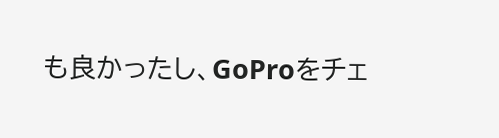も良かったし、GoProをチェ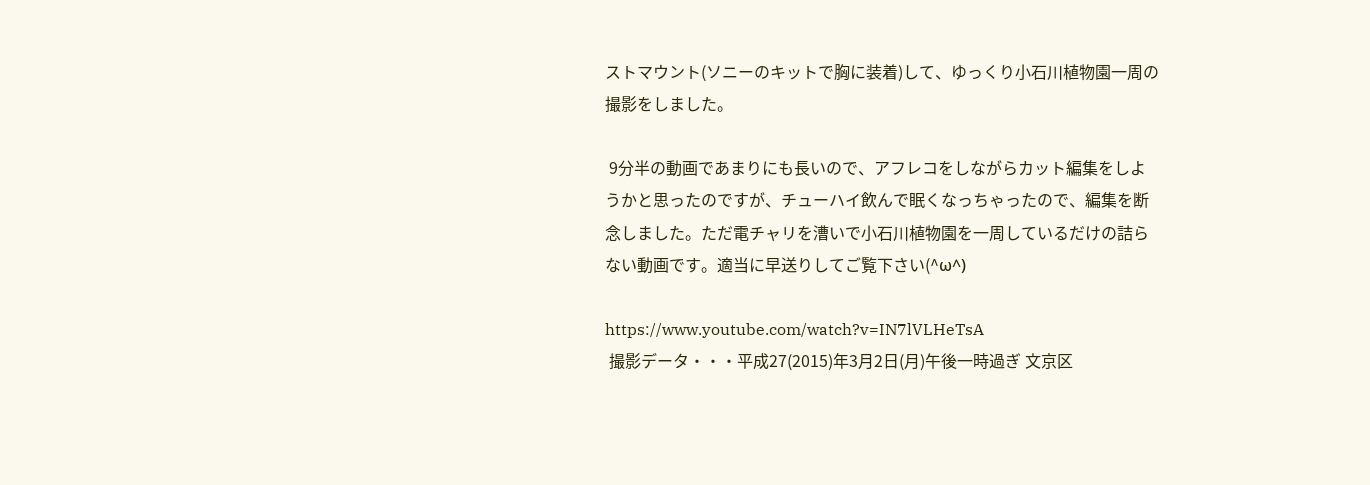ストマウント(ソニーのキットで胸に装着)して、ゆっくり小石川植物園一周の撮影をしました。

 9分半の動画であまりにも長いので、アフレコをしながらカット編集をしようかと思ったのですが、チューハイ飲んで眠くなっちゃったので、編集を断念しました。ただ電チャリを漕いで小石川植物園を一周しているだけの詰らない動画です。適当に早送りしてご覧下さい(^ω^)

https://www.youtube.com/watch?v=IN7lVLHeTsA
 撮影データ・・・平成27(2015)年3月2日(月)午後一時過ぎ 文京区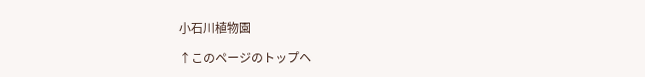小石川植物園

↑このページのトップヘ